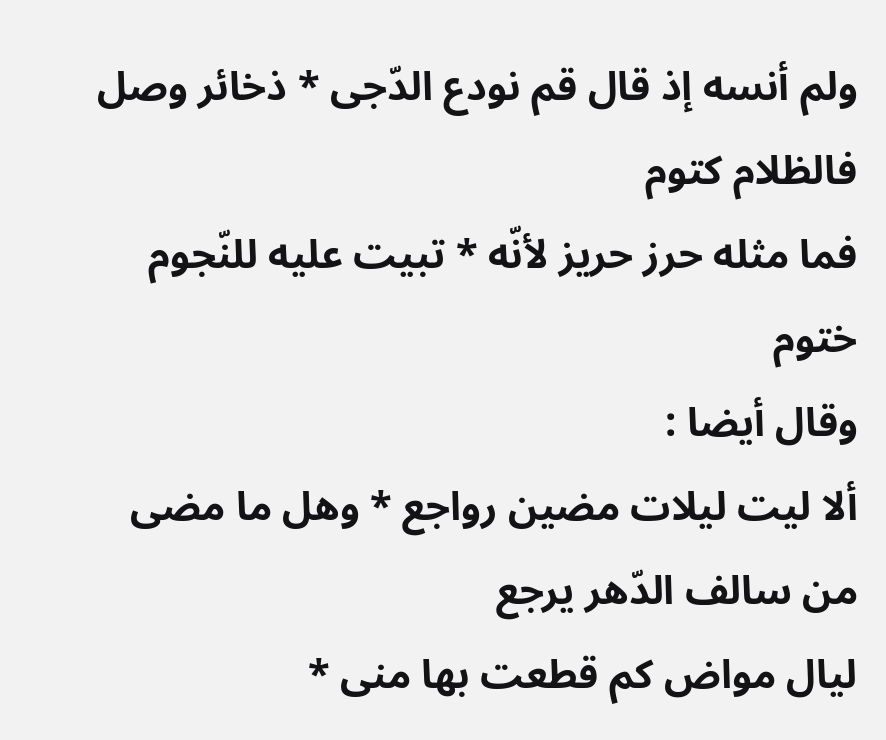ولم أنسه إذ قال قم نودع الدّجى * ذخائر وصل فالظلام كتوم
فما مثله حرز حريز لأنّه * تبيت عليه للنّجوم ختوم
وقال أيضا :
ألا ليت ليلات مضين رواجع * وهل ما مضى من سالف الدّهر يرجع
ليال مواض كم قطعت بها منى *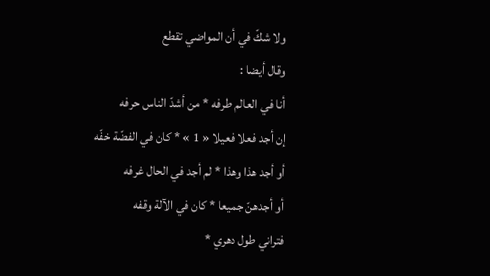ولا شكّ في أن المواضي تقطع
وقال أيضا :
أنا في العالم طرفه * من أشدّ الناس حرفه
إن أجد فعلا فعيلا « 1 » * كان في الفضّة خفّه
أو أجد هذا وهذا * لم أجد في الحال غرفه
أو أجدهنّ جميعا * كان في الآلة وقفه
فتراني طول دهري *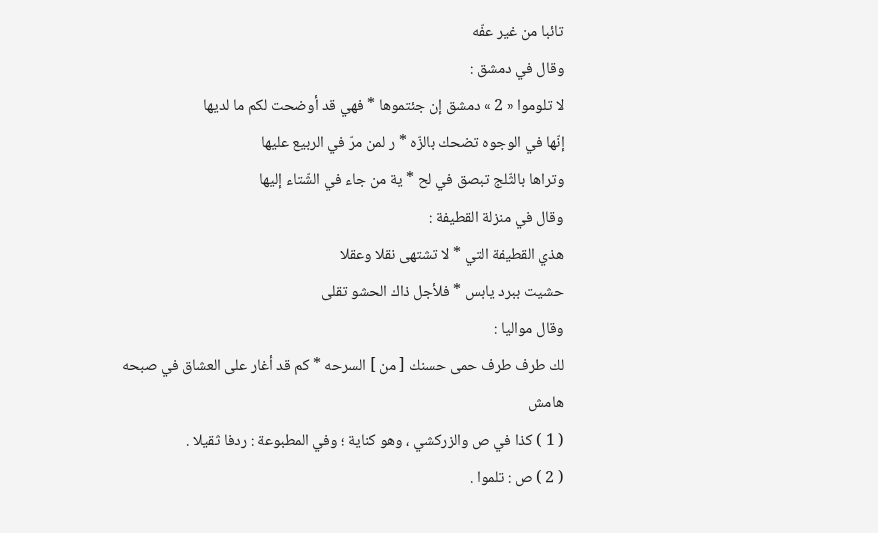تائبا من غير عفّه
وقال في دمشق :
لا تلوموا « 2 » دمشق إن جئتموها * فهي قد أوضحت لكم ما لديها
إنّها في الوجوه تضحك بالزّه * ر لمن مرّ في الربيع عليها
وتراها بالثّلج تبصق في لح * ية من جاء في الشّتاء إليها
وقال في منزلة القطيفة :
هذي القطيفة التي * لا تشتهى نقلا وعقلا
حشيت ببرد يابس * فلأجل ذاك الحشو تقلى
وقال مواليا :
لك طرف طرف حمى حسنك [ من ] السرحه * كم قد أغار على العشاق في صبحه
هامش
( 1 ) كذا في ص والزركشي ، وهو كناية ؛ وفي المطبوعة : ردفا ثقيلا .
( 2 ) ص : تلموا .